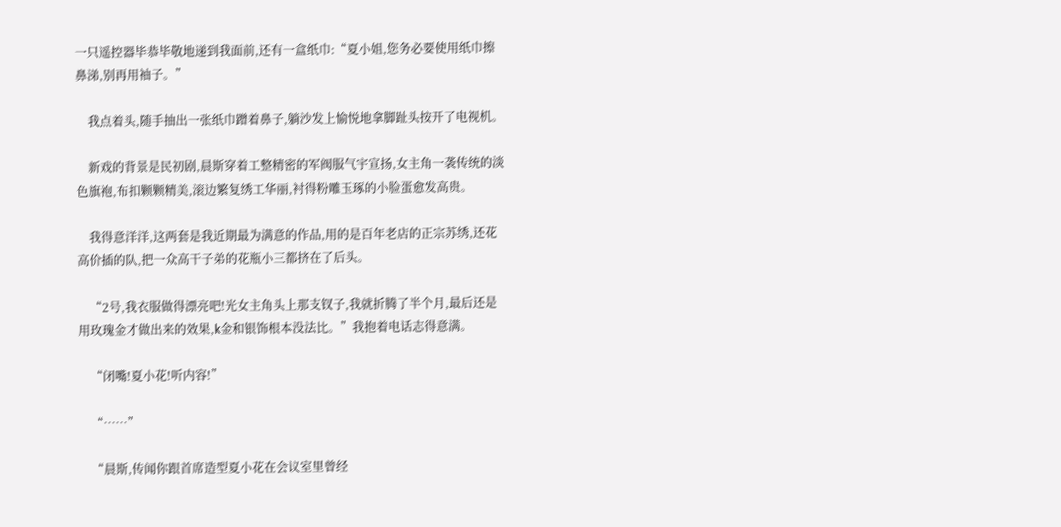一只遥控器毕恭毕敬地递到我面前,还有一盒纸巾:“夏小姐,您务必要使用纸巾擦鼻涕,别再用袖子。”

    我点着头,随手抽出一张纸巾蹭着鼻子,躺沙发上愉悦地拿脚趾头按开了电视机。

    新戏的背景是民初剧,晨斯穿着工整精密的军阀服气宇宣扬,女主角一袭传统的淡色旗袍,布扣颗颗精美,滚边繁复绣工华丽,衬得粉雕玉琢的小脸蛋愈发高贵。

    我得意洋洋,这两套是我近期最为满意的作品,用的是百年老店的正宗苏绣,还花高价插的队,把一众高干子弟的花瓶小三都挤在了后头。

    “2号,我衣服做得漂亮吧!光女主角头上那支钗子,我就折腾了半个月,最后还是用玫瑰金才做出来的效果,k金和银饰根本没法比。”我抱着电话志得意满。

    “闭嘴!夏小花!听内容!”

    “……”

    “晨斯,传闻你跟首席造型夏小花在会议室里曾经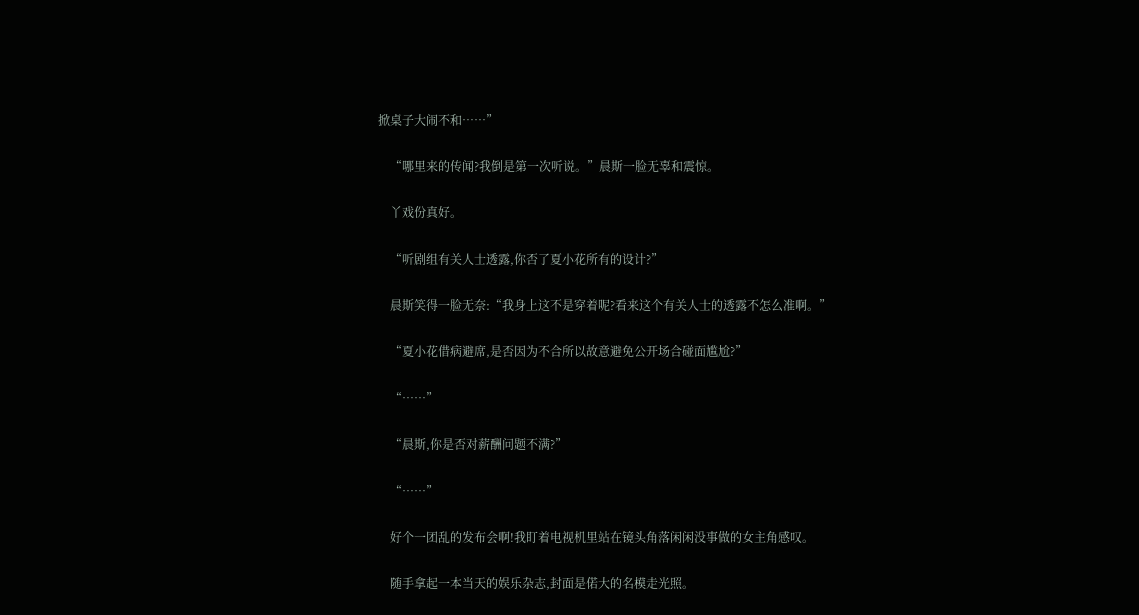掀桌子大闹不和……”

    “哪里来的传闻?我倒是第一次听说。”晨斯一脸无辜和震惊。

    丫戏份真好。

    “听剧组有关人士透露,你否了夏小花所有的设计?”

    晨斯笑得一脸无奈:“我身上这不是穿着呢?看来这个有关人士的透露不怎么准啊。”

    “夏小花借病避席,是否因为不合所以故意避免公开场合碰面尴尬?”

    “……”

    “晨斯,你是否对薪酬问题不满?”

    “……”

    好个一团乱的发布会啊!我盯着电视机里站在镜头角落闲闲没事做的女主角感叹。

    随手拿起一本当天的娱乐杂志,封面是偌大的名模走光照。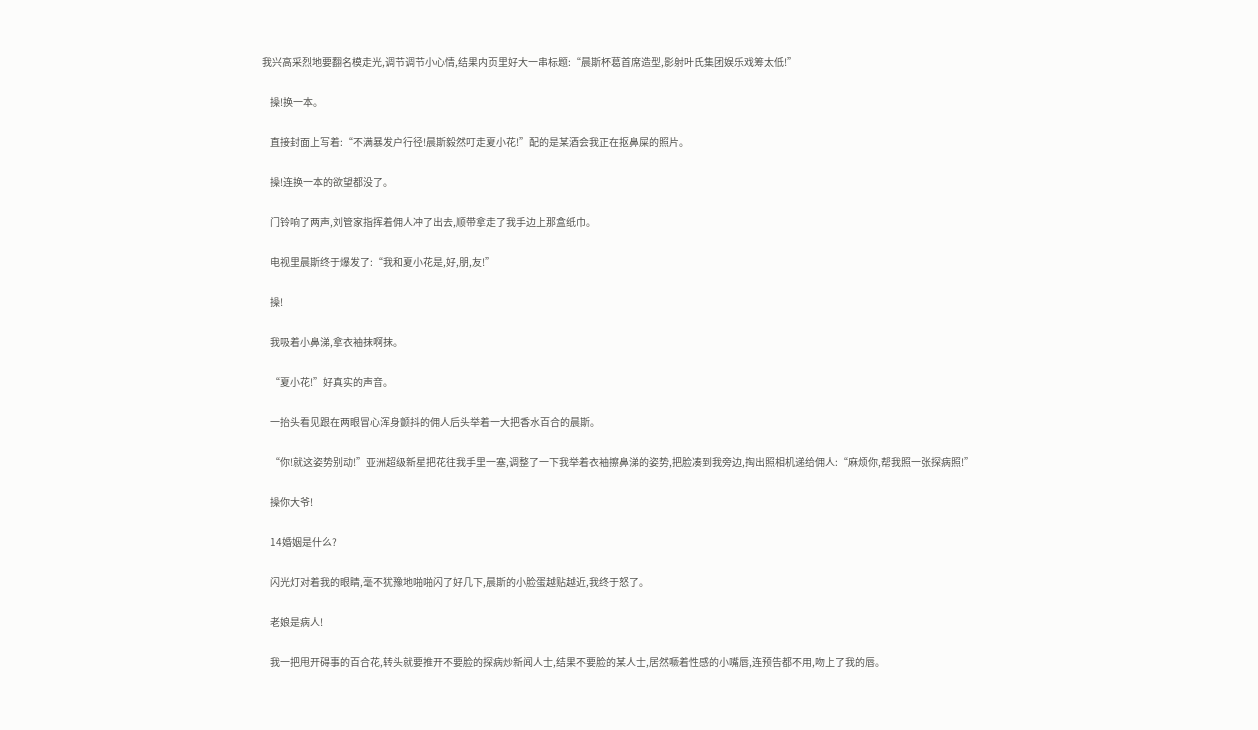我兴高采烈地要翻名模走光,调节调节小心情,结果内页里好大一串标题:“晨斯杯葛首席造型,影射叶氏集团娱乐戏筹太低!”

    操!换一本。

    直接封面上写着:“不满暴发户行径!晨斯毅然叮走夏小花!”配的是某酒会我正在抠鼻屎的照片。

    操!连换一本的欲望都没了。

    门铃响了两声,刘管家指挥着佣人冲了出去,顺带拿走了我手边上那盒纸巾。

    电视里晨斯终于爆发了:“我和夏小花是,好,朋,友!”

    操!

    我吸着小鼻涕,拿衣袖抹啊抹。

    “夏小花!”好真实的声音。

    一抬头看见跟在两眼冒心浑身颤抖的佣人后头举着一大把香水百合的晨斯。

    “你!就这姿势别动!”亚洲超级新星把花往我手里一塞,调整了一下我举着衣袖擦鼻涕的姿势,把脸凑到我旁边,掏出照相机递给佣人:“麻烦你,帮我照一张探病照!”

    操你大爷!

    14婚姻是什么?

    闪光灯对着我的眼睛,毫不犹豫地啪啪闪了好几下,晨斯的小脸蛋越贴越近,我终于怒了。

    老娘是病人!

    我一把甩开碍事的百合花,转头就要推开不要脸的探病炒新闻人士,结果不要脸的某人士,居然噘着性感的小嘴唇,连预告都不用,吻上了我的唇。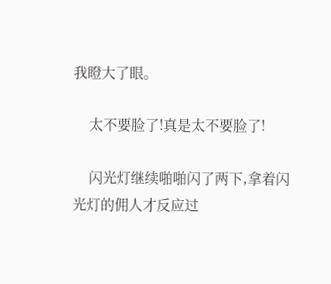我瞪大了眼。

    太不要脸了!真是太不要脸了!

    闪光灯继续啪啪闪了两下,拿着闪光灯的佣人才反应过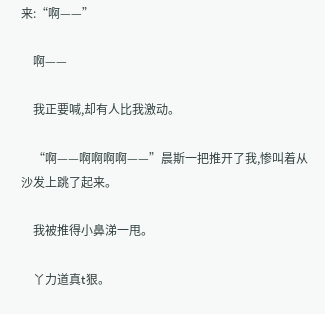来:“啊——”

    啊——

    我正要喊,却有人比我激动。

    “啊——啊啊啊啊——”晨斯一把推开了我,惨叫着从沙发上跳了起来。

    我被推得小鼻涕一甩。

    丫力道真t狠。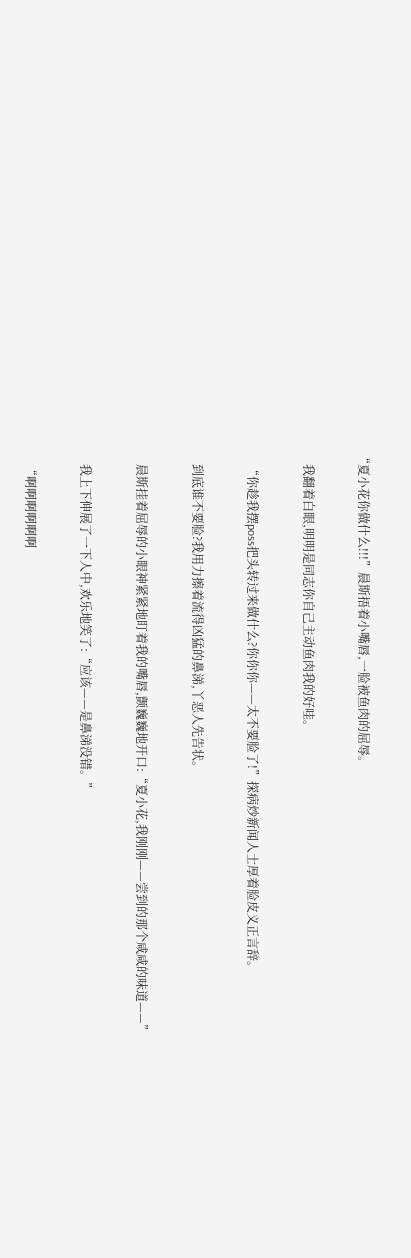“夏小花你做什么!!!”晨斯捂着小嘴唇,一脸被鱼肉的屈辱。

    我翻着白眼,明明是同志你自己主动鱼肉我的好哇。

    “你趁我摆poss把头转过来做什么?你你你——太不要脸了!”探病炒新闻人士厚着脸皮义正言辞。

    到底谁不要脸?我用力擦着流得凶猛的鼻涕,丫恶人先告状。

    晨斯挂着屈辱的小眼神紧紧地盯着我的嘴唇,颤巍巍地开口:“夏小花,我刚刚——尝到的那个咸咸的味道——”

    我上下伸展了一下人中,欢乐地笑了:“应该——是鼻涕没错。”

    “啊啊啊啊啊啊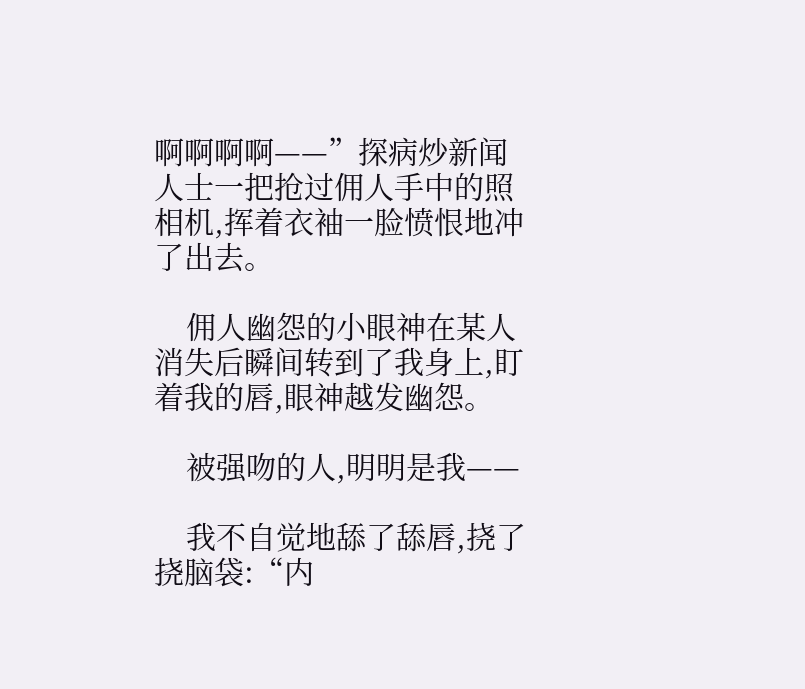啊啊啊啊——”探病炒新闻人士一把抢过佣人手中的照相机,挥着衣袖一脸愤恨地冲了出去。

    佣人幽怨的小眼神在某人消失后瞬间转到了我身上,盯着我的唇,眼神越发幽怨。

    被强吻的人,明明是我——

    我不自觉地舔了舔唇,挠了挠脑袋:“内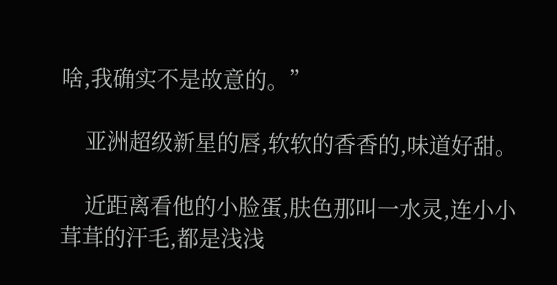啥,我确实不是故意的。”

    亚洲超级新星的唇,软软的香香的,味道好甜。

    近距离看他的小脸蛋,肤色那叫一水灵,连小小茸茸的汗毛,都是浅浅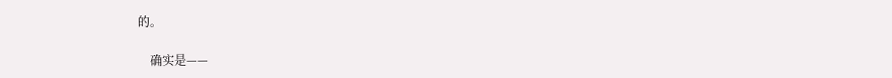的。

    确实是——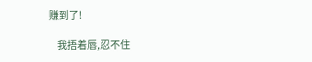赚到了!

    我捂着唇,忍不住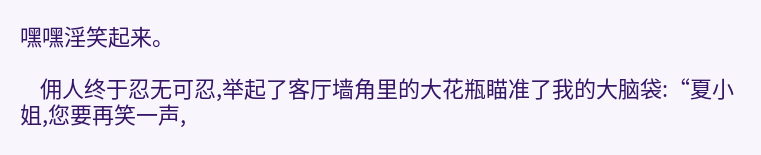嘿嘿淫笑起来。

    佣人终于忍无可忍,举起了客厅墙角里的大花瓶瞄准了我的大脑袋:“夏小姐,您要再笑一声,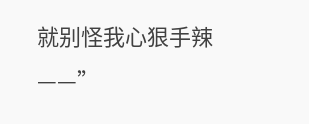就别怪我心狠手辣——”